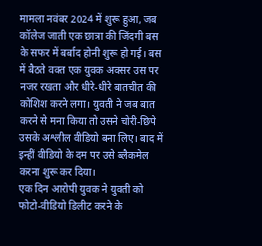मामला नवंबर 2024 में शुरू हुआ, जब कॉलेज जाती एक छात्रा की जिंदगी बस के सफर में बर्बाद होनी शुरू हो गई। बस में बैठते वक्त एक युवक अक्सर उस पर नजर रखता और धीरे-धीरे बातचीत की कोशिश करने लगा। युवती ने जब बात करने से मना किया तो उसने चोरी-छिपे उसके अश्लील वीडियो बना लिए। बाद में इन्हीं वीडियो के दम पर उसे ब्लैकमेल करना शुरू कर दिया।
एक दिन आरोपी युवक ने युवती को फोटो-वीडियो डिलीट करने के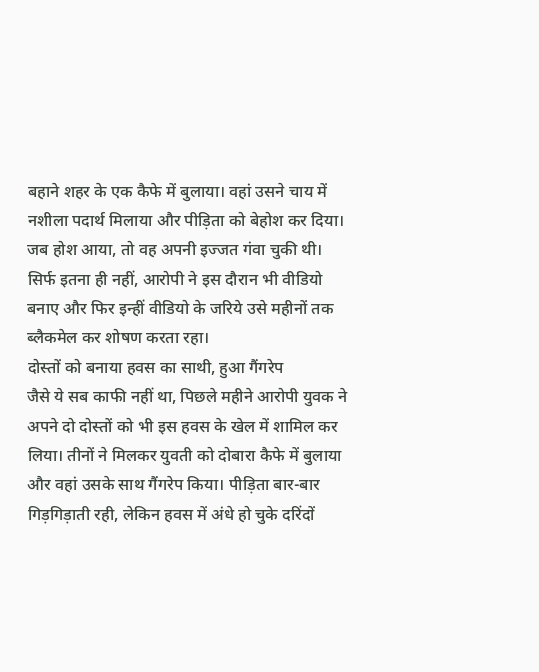बहाने शहर के एक कैफे में बुलाया। वहां उसने चाय में नशीला पदार्थ मिलाया और पीड़िता को बेहोश कर दिया। जब होश आया, तो वह अपनी इज्जत गंवा चुकी थी। सिर्फ इतना ही नहीं, आरोपी ने इस दौरान भी वीडियो बनाए और फिर इन्हीं वीडियो के जरिये उसे महीनों तक ब्लैकमेल कर शोषण करता रहा।
दोस्तों को बनाया हवस का साथी, हुआ गैंगरेप
जैसे ये सब काफी नहीं था, पिछले महीने आरोपी युवक ने अपने दो दोस्तों को भी इस हवस के खेल में शामिल कर लिया। तीनों ने मिलकर युवती को दोबारा कैफे में बुलाया और वहां उसके साथ गैंगरेप किया। पीड़िता बार-बार गिड़गिड़ाती रही, लेकिन हवस में अंधे हो चुके दरिंदों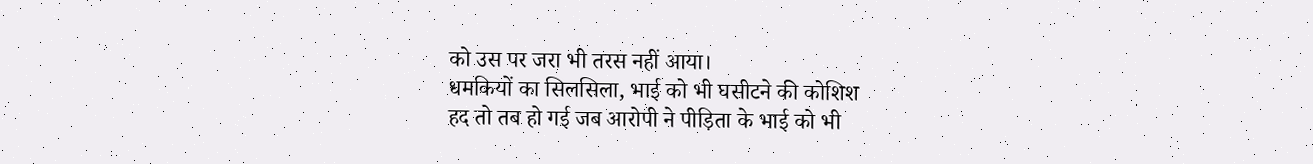को उस पर जरा भी तरस नहीं आया।
धमकियों का सिलसिला, भाई को भी घसीटने की कोशिश
हद तो तब हो गई जब आरोपी ने पीड़िता के भाई को भी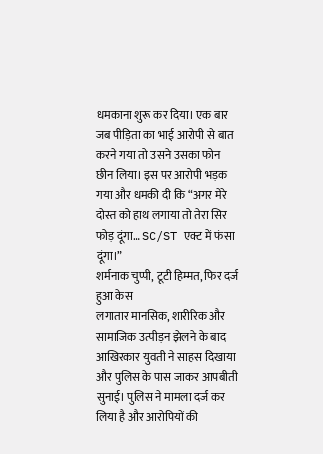धमकाना शुरू कर दिया। एक बार जब पीड़िता का भाई आरोपी से बात करने गया तो उसने उसका फोन छीन लिया। इस पर आरोपी भड़क गया और धमकी दी कि “अगर मेरे दोस्त को हाथ लगाया तो तेरा सिर फोड़ दूंगा… SC/ST एक्ट में फंसा दूंगा।”
शर्मनाक चुप्पी, टूटी हिम्मत, फिर दर्ज हुआ केस
लगातार मानसिक, शारीरिक और सामाजिक उत्पीड़न झेलने के बाद आखिरकार युवती ने साहस दिखाया और पुलिस के पास जाकर आपबीती सुनाई। पुलिस ने मामला दर्ज कर लिया है और आरोपियों की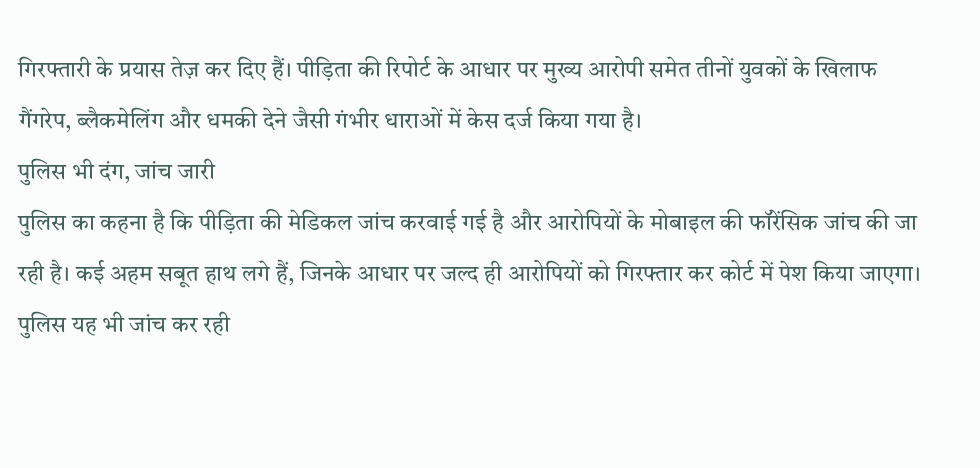गिरफ्तारी के प्रयास तेज़ कर दिए हैं। पीड़िता की रिपोर्ट के आधार पर मुख्य आरोपी समेत तीनों युवकों के खिलाफ गैंगरेप, ब्लैकमेलिंग और धमकी देने जैसी गंभीर धाराओं में केस दर्ज किया गया है।
पुलिस भी दंग, जांच जारी
पुलिस का कहना है कि पीड़िता की मेडिकल जांच करवाई गई है और आरोपियों के मोबाइल की फॉरेंसिक जांच की जा रही है। कई अहम सबूत हाथ लगे हैं, जिनके आधार पर जल्द ही आरोपियों को गिरफ्तार कर कोर्ट में पेश किया जाएगा। पुलिस यह भी जांच कर रही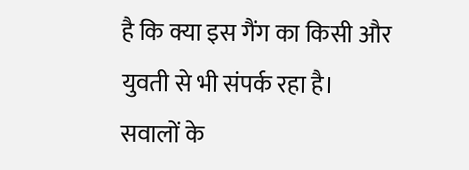है कि क्या इस गैंग का किसी और युवती से भी संपर्क रहा है।
सवालों के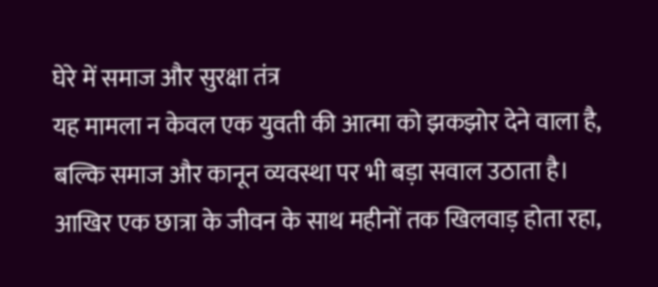घेरे में समाज और सुरक्षा तंत्र
यह मामला न केवल एक युवती की आत्मा को झकझोर देने वाला है, बल्कि समाज और कानून व्यवस्था पर भी बड़ा सवाल उठाता है। आखिर एक छात्रा के जीवन के साथ महीनों तक खिलवाड़ होता रहा,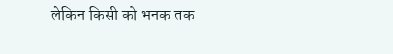लेकिन किसी को भनक तक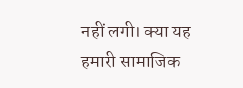नहीं लगी। क्या यह हमारी सामाजिक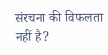संरचना की विफलता नहीं है?